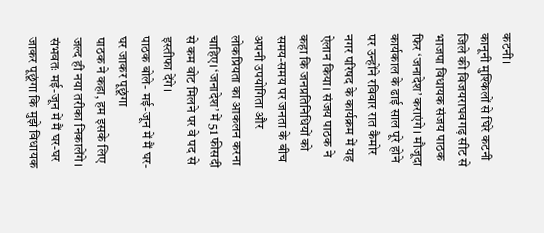कटनी।
कानूनी मुश्किलों से घिरे कटनी जिले की विजयराघवगढ़ सीट से भाजपा विधायक संजय पाठक फिर ‘जनादेश’ कराएंगे। मौजूदा कार्यकाल के ढाई साल पूरे होने पर उन्होंने रविवार रात कैमोर नगर परिषद के कार्यक्रम में यह ऐलान किया। संजय पाठक ने कहा कि जनप्रतिनिधियों को समय-समय पर जनता के बीच अपनी उपयोगिता और लोकप्रियता का आकलन करना चाहिए। ‘जनादेश’ में 51 फीसदी से कम वोट मिलने पर वे पद से इस्तीफा देंगे।
पाठक बोले- मई-जून में मैं घर-घर जाकर पूछूंगा
पाठक ने कहा, हम इसके लिए जल्द ही नया तरीका निकालेंगे। संभवतः मई-जून में मैं घर-घर जाकर पूछूंगा कि मुझे विधायक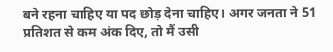बने रहना चाहिए या पद छोड़ देना चाहिए। अगर जनता ने 51 प्रतिशत से कम अंक दिए, तो मैं उसी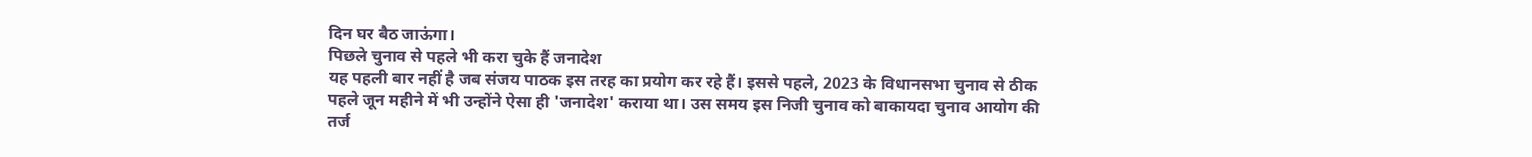दिन घर बैठ जाऊंगा।
पिछले चुनाव से पहले भी करा चुके हैं जनादेश
यह पहली बार नहीं है जब संजय पाठक इस तरह का प्रयोग कर रहे हैं। इससे पहले, 2023 के विधानसभा चुनाव से ठीक पहले जून महीने में भी उन्होंने ऐसा ही 'जनादेश' कराया था। उस समय इस निजी चुनाव को बाकायदा चुनाव आयोग की तर्ज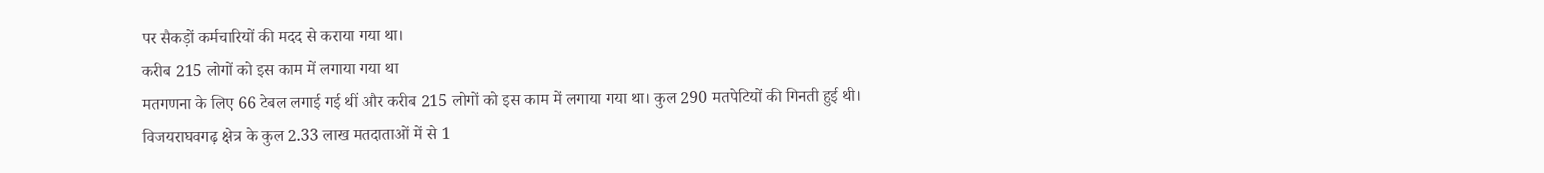पर सैकड़ों कर्मचारियों की मदद से कराया गया था।
करीब 215 लोगों को इस काम में लगाया गया था
मतगणना के लिए 66 टेबल लगाई गई थीं और करीब 215 लोगों को इस काम में लगाया गया था। कुल 290 मतपेटियों की गिनती हुई थी। विजयराघवगढ़ क्षेत्र के कुल 2.33 लाख मतदाताओं में से 1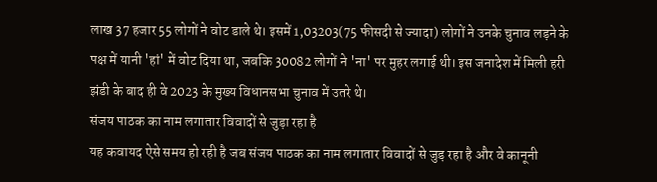लाख 37 हजार 55 लोगों ने वोट डाले थे। इसमें 1,03203(75 फीसदी से ज्यादा) लोगों ने उनके चुनाव लड़ने के पक्ष में यानी 'हां' में वोट दिया था, जबकि 30082 लोगों ने 'ना' पर मुहर लगाई थी। इस जनादेश में मिली हरी झंडी के बाद ही वे 2023 के मुख्य विधानसभा चुनाव में उतरे थे।
संजय पाठक का नाम लगातार विवादों से जुड़ा रहा है
यह कवायद ऐसे समय हो रही है जब संजय पाठक का नाम लगातार विवादों से जुड़ रहा है और वे कानूनी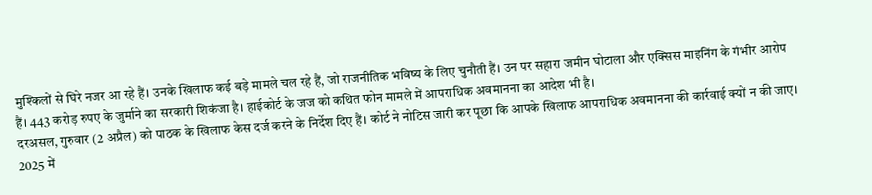मुश्किलों से घिरे नजर आ रहे हैं। उनके खिलाफ कई बड़े मामले चल रहे हैं, जो राजनीतिक भविष्य के लिए चुनौती हैं। उन पर सहारा जमीन घोटाला और एक्सिस माइनिंग के गंभीर आरोप हैं। 443 करोड़ रुपए के जुर्माने का सरकारी शिकंजा है। हाईकोर्ट के जज को कथित फोन मामले में आपराधिक अवमानना का आदेश भी है।
दरअसल, गुरुवार (2 अप्रैल) को पाठक के खिलाफ केस दर्ज करने के निर्देश दिए हैं। कोर्ट ने नोटिस जारी कर पूछा कि आपके खिलाफ आपराधिक अवमानना की कार्रवाई क्यों न की जाए।
2025 में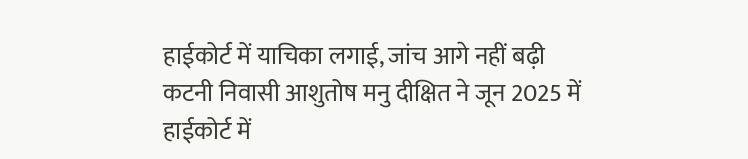हाईकोर्ट में याचिका लगाई, जांच आगे नहीं बढ़ी
कटनी निवासी आशुतोष मनु दीक्षित ने जून 2025 में हाईकोर्ट में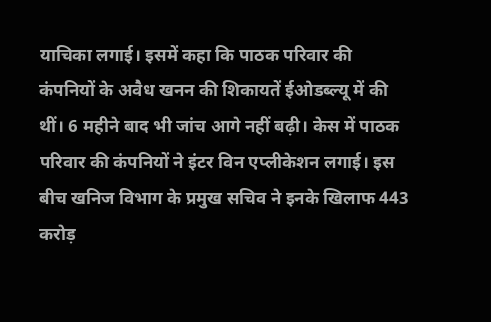याचिका लगाई। इसमें कहा कि पाठक परिवार की कंपनियों के अवैध खनन की शिकायतें ईओडब्ल्यू में की थीं। 6 महीने बाद भी जांच आगे नहीं बढ़ी। केस में पाठक परिवार की कंपनियों ने इंटर विन एप्लीकेशन लगाई। इस बीच खनिज विभाग के प्रमुख सचिव ने इनके खिलाफ 443 करोड़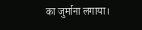का जुर्माना लगाया।